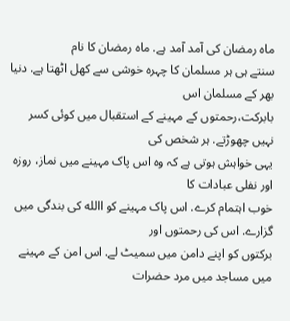ماہ رمضان کی آمد آمد ہے. ماہ رمضان کا نام
سنتے ہی ہر مسلمان کا چہرہ خوشی سے کھل اٹھتا ہے. دنیا بھر کے مسلمان اس
بابرکت،رحمتوں کے مہینے کے استقبال میں کوئی کسر نہیں چھوڑتے. ہر شخص کی
یہی خواہش ہوتی ہے کہ وہ اس پاک مہینے میں نماز، روزہ اور نفلی عبادات کا
خوب اہتمام کرے. اس پاک مہینے کو االله کی بندگی میں گزارے. اس کی رحمتوں اور
برکتوں کو اپنے دامن میں سمیٹ لے. اس امن کے مہینے میں مساجد میں مرد حضرات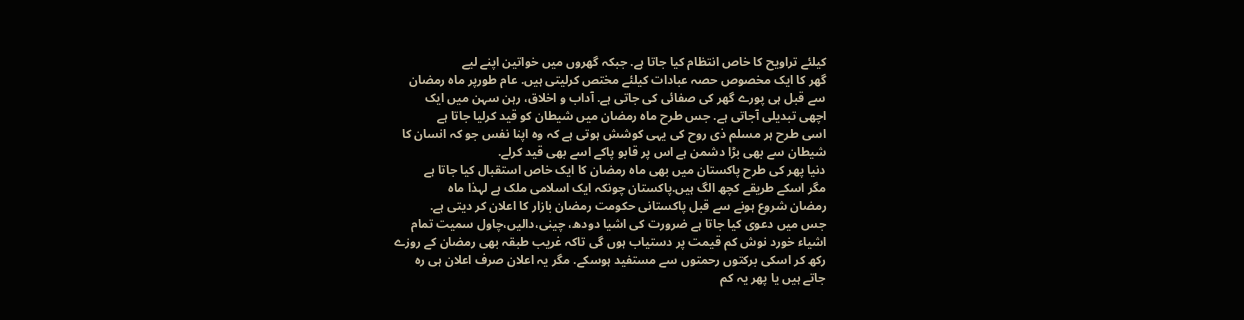کیلئے تراویح کا خاص انتظام کیا جاتا ہے. جبکہ گھروں میں خواتین اپنے لیے
گھر کا ایک مخصوص حصہ عبادات کیلئے مختص کرلیتی ہیں. عام طورپر ماہ رمضان
سے قبل ہی پورے گھر کی صفائی کی جاتی ہے. آداب و اخلاق، رہن سہن میں ایک
اچھی تبدیلی آجاتی ہے. جس طرح ماہ رمضان میں شیطان کو قید کرلیا جاتا ہے
اسی طرح ہر مسلم ذی روح کی یہی کوشش ہوتی ہے کہ وہ اپنا نفس جو کہ انسان کا
شیطان سے بھی بڑا دشمن ہے اس پر قابو پاکے اسے بھی قید کرلے.
دنیا پھر کی طرح پاکستان میں بھی ماہ رمضان کا ایک خاص استقبال کیا جاتا ہے
مگر اسکے طریقے کچھ الگ ہیں.پاکستان چونکہ ایک اسلامی ملک ہے لہذا ماہ
رمضان شروع ہونے سے قبل پاکستانی حکومت رمضان بازار کا اعلان کر دیتی ہے.
جس میں دعوی کیا جاتا ہے ضرورت کی اشیا دودھ، چینی،دالیں،چاول سمیت تمام
اشیاء خورد نوش کم قیمت پر دستیاب ہوں گی تاکہ غریب طبقہ بھی رمضان کے روزے
رکھ کر اسکی برکتوں رحمتوں سے مستفید ہوسکے. مگر یہ اعلان صرف اعلان ہی رہ
جاتے ہیں یا پھر یہ کم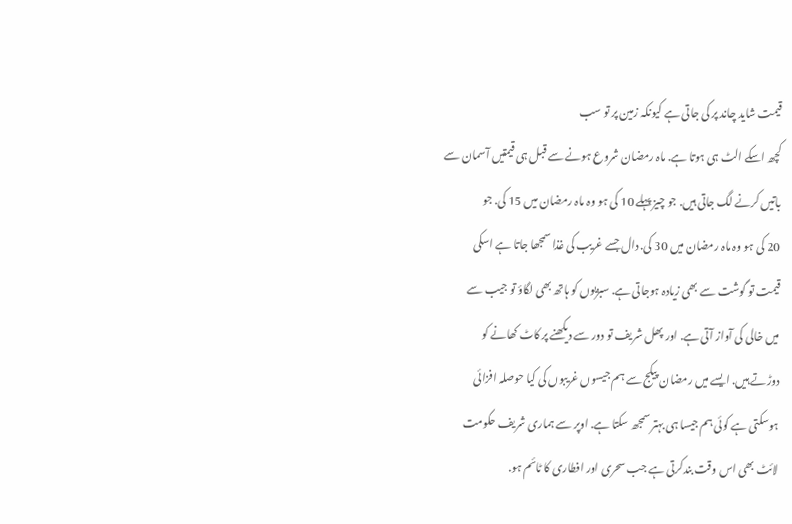قیمت شاید چاند پر کی جاتی ہے کیونکہ زمین پر تو سب
کچھ اسکے الٹ ہی ہوتا ہے. ماہ رمضان شروع ہونے سے قبل ہی قیمتیں آسمان سے
باتیں کرنے لگ جاتی ہیں. جو چیز پہلے 10 کی ہو وہ ماہ رمضان میں 15 کی. جو
20 کی ہو وہ ماہ رمضان میں 30 کی. دال جسے غریب کی غذا سمجھا جاتا ہے اسکی
قیمت تو گوشت سے بھی زیادہ ہوجاتی ہے. سبزیوں کو ہاتھ بھی لگاؤ تو جیب سے
میں خالی کی آواز آتی ہے. اور پھل شریف تو دور سے دیکھنے پر کاٹ کھانے کو
دوڑتے ہیں. ایسے میں رمضان پیکج سے ہم جیسوں غریبوں کی کیا حوصلہ افزائی
ہوسکتی ہے کوئی ہم جیسا ہی بہتر سمجھ سکتا ہے. اوپر سے ہماری شریف حکومت
لائٹ بھی اس وقت بندکرتی ہے جب سحری اور افطاری کا ٹائم ہو.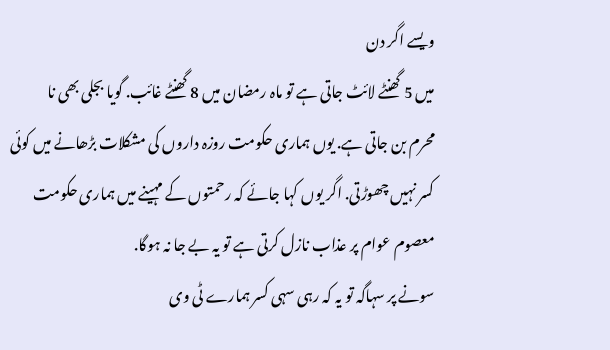ویسے اگر دن
میں 5 گھنٹے لائٹ جاتی ہے تو ماہ رمضان میں 8 گھنٹے غائب. گویا بجلی بھی نا
محرم بن جاتی ہے. یوں ہماری حکومت روزہ داروں کی مشکلات بڑھانے میں کوئی
کسر نہیں چھوڑتی. اگر یوں کہا جائے کہ رحمتوں کے مہینے میں ہماری حکومت
معصوم عوام پر عذاب نازل کرتی ہے تو یہ بے جا نہ ہوگا.
سونے پر سہاگہ تو یہ کہ رہی سہی کسر ہمارے ٹی وی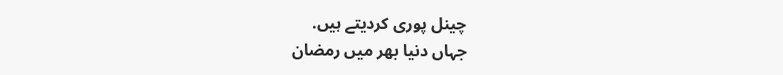چینل پوری کردیتے ہیں.
جہاں دنیا بھر میں رمضان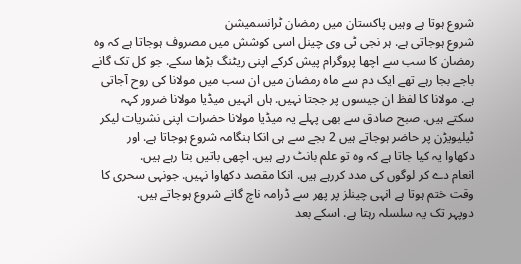شروع ہوتا ہے وہیں پاکستان میں رمضان ٹرانسمیشن
شروع ہوجاتی ہے. ہر نجی ٹی وی چینل اسی کوشش میں مصروف ہوجاتا ہے کہ وہ
رمضان کا سب سے اچھا پروگرام پیش کرکے اپنی ریٹنگ بڑھا سکے. جو کل تک گانے
باجے بجا رہے تھے ایک دم سے ماہ رمضان میں ان سب میں مولانا کی روح آجاتی
ہے. مولانا کا لفظ ان جیسوں پر ججتا نہیں. ہاں انہیں میڈیا مولانا ضرور کہہ
سکتے ہیں. صبح صادق سے بھی پہلے یہ میڈیا مولانا حضرات اپنی نشریات لیکر
ٹیلیویڑن پر حاضر ہوجاتے ہیں 2 بجے سے ہی انکا ہنگامہ شروع ہوجاتا ہے. اور
دکھاوا یہ کیا جاتا ہے کہ وہ تو علم بانٹ رہے ہیں. اچھی باتیں بتا رہے ہیں.
انعام دے کر لوگوں کی مدد کررہے ہیں. انکا مقصد دکھاوا نہیں. جونہی سحری کا
وقت ختم ہوتا ہے انہی چینلز پر پھر سے ڈرامہ ناچ گانے شروع ہوجاتے ہیں.
دوپہر تک یہ سلسلہ رہتا ہے. اسکے بعد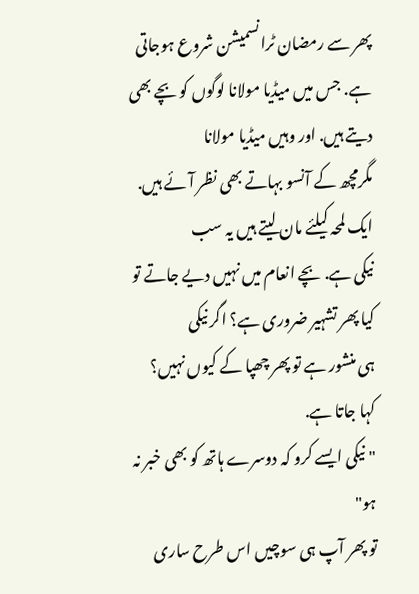پھر سے رمضان ٹرانسمیشن شروع ہوجاتی
ہے. جس میں میڈیا مولانا لوگوں کو بچے بھی دیتے ہیں. اور وہیں میڈیا مولانا
مگرمچھ کے آنسو بہاتے بھی نظر آئے ہیں. ایک لمحہ کیلئے مان لیتے ہیں یہ سب
نیکی ہے. بچے انعام میں نہیں دیے جاتے تو کیا پھر تشہیر ضروری ہے؟ اگر نیکی
ہی منشور ہے تو پھر چھپا کے کیوں نہیں؟
کہا جاتا ہے.
"نیکی ایسے کرو کہ دوسرے ہاتھ کو بھی خبر نہ ہو"
تو پھر آپ ہی سوچیں اس طرح ساری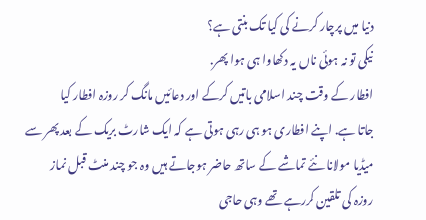دنیا میں پرچار کرنے کی کیا تک بنتی ہے؟
نیکی تو نہ ہوئی ناں یہ دکھاوا ہی ہوا پھر.
افطار کے وقت چند اسلامی باتیں کرکے اور دعائیں مانگ کر روزہ افطار کیا
جاتا ہے. اپنے افطاری ہو ہی رہی ہوتی ہے کہ ایک شارٹ بریک کے بعد پھر سے
میڈیا مولانا نئے تماشے کے ساتھ حاضر ہوجاتے ہیں وہ جو چند منٹ قبل نماز
روزہ کی تلقین کررہے تھے وہی حاجی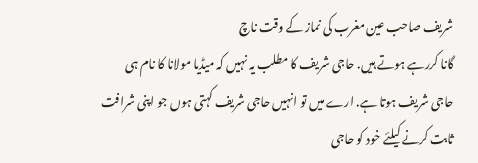شریف صاحب عین مغرب کی نماز کے وقت ناچ
گانا کررہے ہوتے ہیں. حاجی شریف کا مطلب یہ نہیں کہ میڈیا مولانا کا نام ہی
حاجی شریف ہوتا ہے. ارے میں تو انہیں حاجی شریف کہتی ہوں جو اپنی شرافت
ثابت کرنے کیلئے خود کو حاجی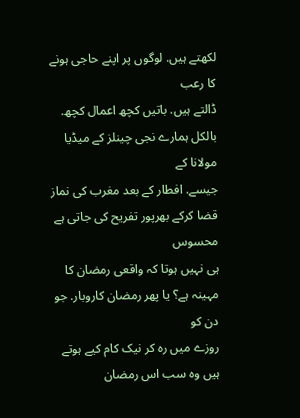لکھتے ہیں. لوگوں پر اپنے حاجی ہونے کا رعب
ڈالتے ہیں. باتیں کچھ اعمال کچھ. بالکل ہمارے نجی چینلز کے میڈیا مولانا کے
جیسے. افطار کے بعد مغرب کی نماز قضا کرکے بھرپور تفریح کی جاتی ہے محسوس
ہی نہیں ہوتا کہ واقعی رمضان کا مہینہ ہے؟ یا پھر رمضان کاروبار. جو دن کو
روزے میں رہ کر نیک کام کیے ہوتے ہیں وہ سب اس رمضان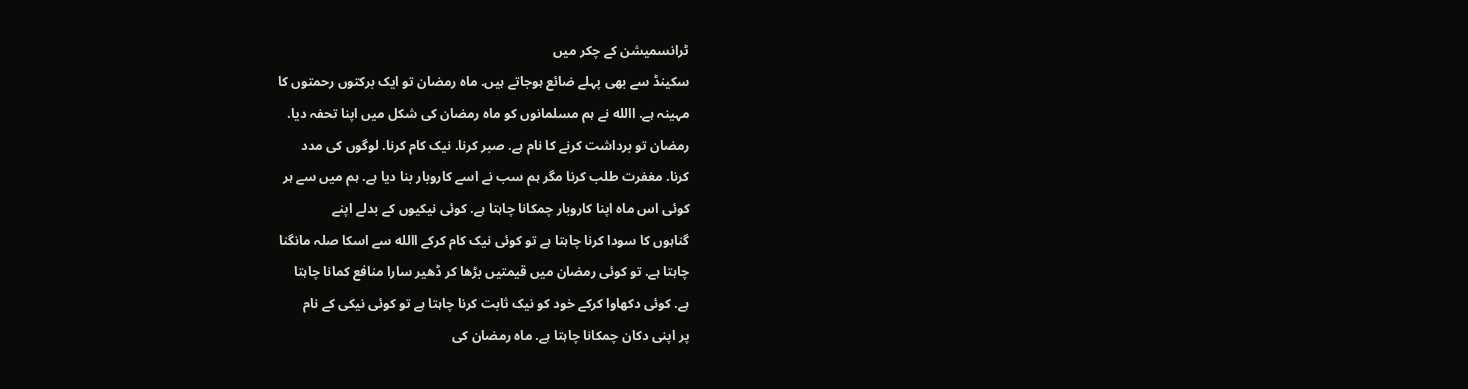ٹرانسمیشن کے چکر میں
سکینڈ سے بھی پہلے ضائع ہوجاتے ہیں. ماہ رمضان تو ایک برکتوں رحمتوں کا
مہینہ ہے. االله نے ہم مسلمانوں کو ماہ رمضان کی شکل میں اپنا تحفہ دیا.
رمضان تو برداشت کرنے کا نام ہے. صبر کرنا. نیک کام کرنا. لوگوں کی مدد
کرنا. مغفرت طلب کرنا مگر ہم سب نے اسے کاروبار بنا دیا ہے. ہم میں سے ہر
کوئی اس ماہ اپنا کاروبار چمکانا چاہتا ہے. کوئی نیکیوں کے بدلے اپنے
گناہوں کا سودا کرنا چاہتا ہے تو کوئی نیک کام کرکے االله سے اسکا صلہ مانگنا
چاہتا ہے. تو کوئی رمضان میں قیمتیں بڑھا کر ڈھیر سارا منافع کمانا چاہتا
ہے. کوئی دکھاوا کرکے خود کو نیک ثابت کرنا چاہتا ہے تو کوئی نیکی کے نام
پر اپنی دکان چمکانا چاہتا ہے. ماہ رمضان کی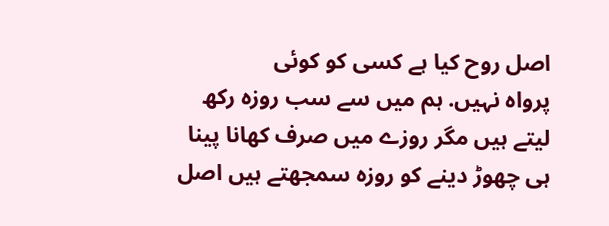اصل روح کیا ہے کسی کو کوئی
پرواہ نہیں. ہم میں سے سب روزہ رکھ لیتے ہیں مگر روزے میں صرف کھانا پینا
ہی چھوڑ دینے کو روزہ سمجھتے ہیں اصل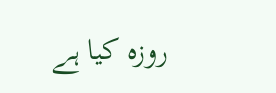روزہ کیا ہے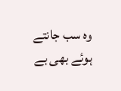وہ سب جانتے ہوئے بھی بے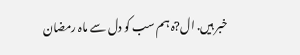خبر ہیں. ال?ہ ہم سب کو دل سے ماہ رمضان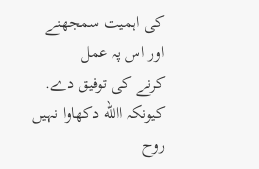کی اہمیت سمجھنے اور اس پہ عمل
کرنے کی توفیق دے. کیونکہ االله دکھاوا نہیں روح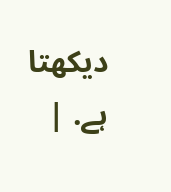دیکھتا ہے. |